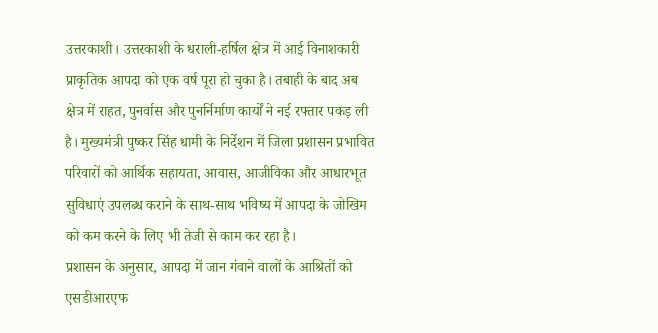उत्तरकाशी। उत्तरकाशी के धराली-हर्षिल क्षेत्र में आई विनाशकारी प्राकृतिक आपदा को एक वर्ष पूरा हो चुका है। तबाही के बाद अब क्षेत्र में राहत, पुनर्वास और पुनर्निर्माण कार्यों ने नई रफ्तार पकड़ ली है। मुख्यमंत्री पुष्कर सिंह धामी के निर्देशन में जिला प्रशासन प्रभावित परिवारों को आर्थिक सहायता, आवास, आजीविका और आधारभूत सुविधाएं उपलब्ध कराने के साथ-साथ भविष्य में आपदा के जोखिम को कम करने के लिए भी तेजी से काम कर रहा है।
प्रशासन के अनुसार, आपदा में जान गंवाने वालों के आश्रितों को एसडीआरएफ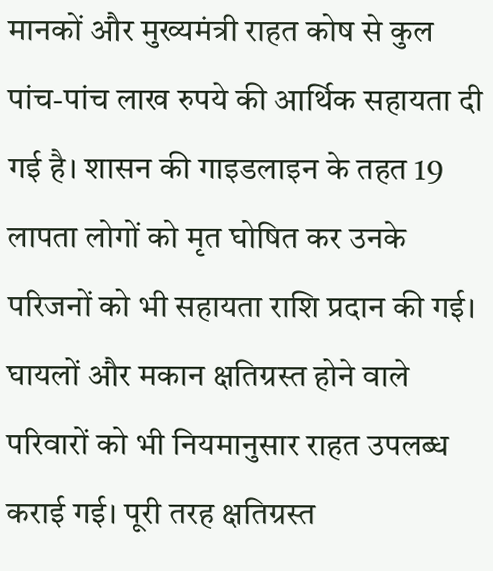मानकों और मुख्यमंत्री राहत कोष से कुल पांच-पांच लाख रुपये की आर्थिक सहायता दी गई है। शासन की गाइडलाइन के तहत 19 लापता लोगों को मृत घोषित कर उनके परिजनों को भी सहायता राशि प्रदान की गई। घायलों और मकान क्षतिग्रस्त होने वाले परिवारों को भी नियमानुसार राहत उपलब्ध कराई गई। पूरी तरह क्षतिग्रस्त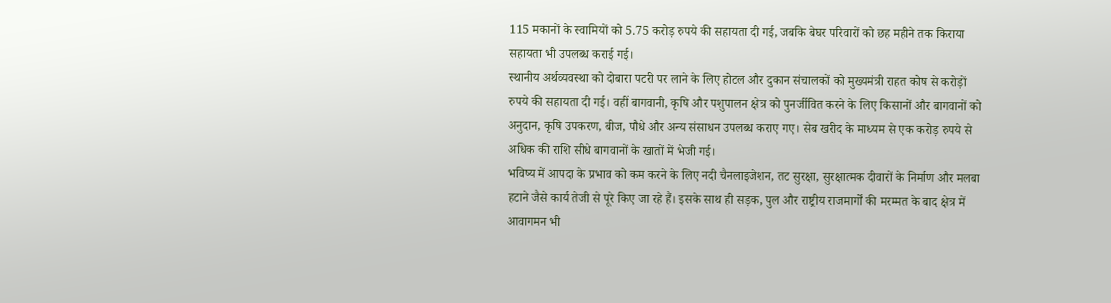115 मकानों के स्वामियों को 5.75 करोड़ रुपये की सहायता दी गई, जबकि बेघर परिवारों को छह महीने तक किराया सहायता भी उपलब्ध कराई गई।
स्थानीय अर्थव्यवस्था को दोबारा पटरी पर लाने के लिए होटल और दुकान संचालकों को मुख्यमंत्री राहत कोष से करोड़ों रुपये की सहायता दी गई। वहीं बागवानी, कृषि और पशुपालन क्षेत्र को पुनर्जीवित करने के लिए किसानों और बागवानों को अनुदान, कृषि उपकरण, बीज, पौधे और अन्य संसाधन उपलब्ध कराए गए। सेब खरीद के माध्यम से एक करोड़ रुपये से अधिक की राशि सीधे बागवानों के खातों में भेजी गई।
भविष्य में आपदा के प्रभाव को कम करने के लिए नदी चैनलाइजेशन, तट सुरक्षा, सुरक्षात्मक दीवारों के निर्माण और मलबा हटाने जैसे कार्य तेजी से पूरे किए जा रहे हैं। इसके साथ ही सड़क, पुल और राष्ट्रीय राजमार्गों की मरम्मत के बाद क्षेत्र में आवागमन भी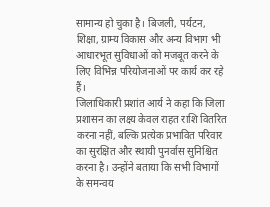सामान्य हो चुका है। बिजली, पर्यटन, शिक्षा, ग्राम्य विकास और अन्य विभाग भी आधारभूत सुविधाओं को मजबूत करने के लिए विभिन्न परियोजनाओं पर कार्य कर रहे हैं।
जिलाधिकारी प्रशांत आर्य ने कहा कि जिला प्रशासन का लक्ष्य केवल राहत राशि वितरित करना नहीं, बल्कि प्रत्येक प्रभावित परिवार का सुरक्षित और स्थायी पुनर्वास सुनिश्चित करना है। उन्होंने बताया कि सभी विभागों के समन्वय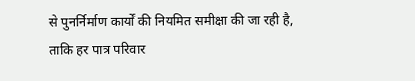से पुनर्निर्माण कार्यों की नियमित समीक्षा की जा रही है, ताकि हर पात्र परिवार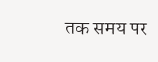तक समय पर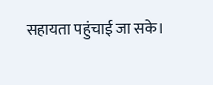सहायता पहुंचाई जा सके।